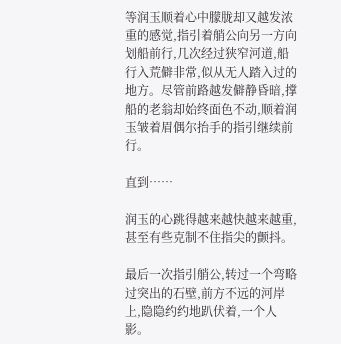等润玉顺着心中朦胧却又越发浓重的感觉,指引着艄公向另一方向划船前行,几次经过狭窄河道,船行入荒僻非常,似从无人踏入过的地方。尽管前路越发僻静昏暗,撑船的老翁却始终面色不动,顺着润玉皱着眉偶尔抬手的指引继续前行。

直到……

润玉的心跳得越来越快越来越重,甚至有些克制不住指尖的颤抖。

最后一次指引艄公,转过一个弯略过突出的石壁,前方不远的河岸上,隐隐约约地趴伏着,一个人影。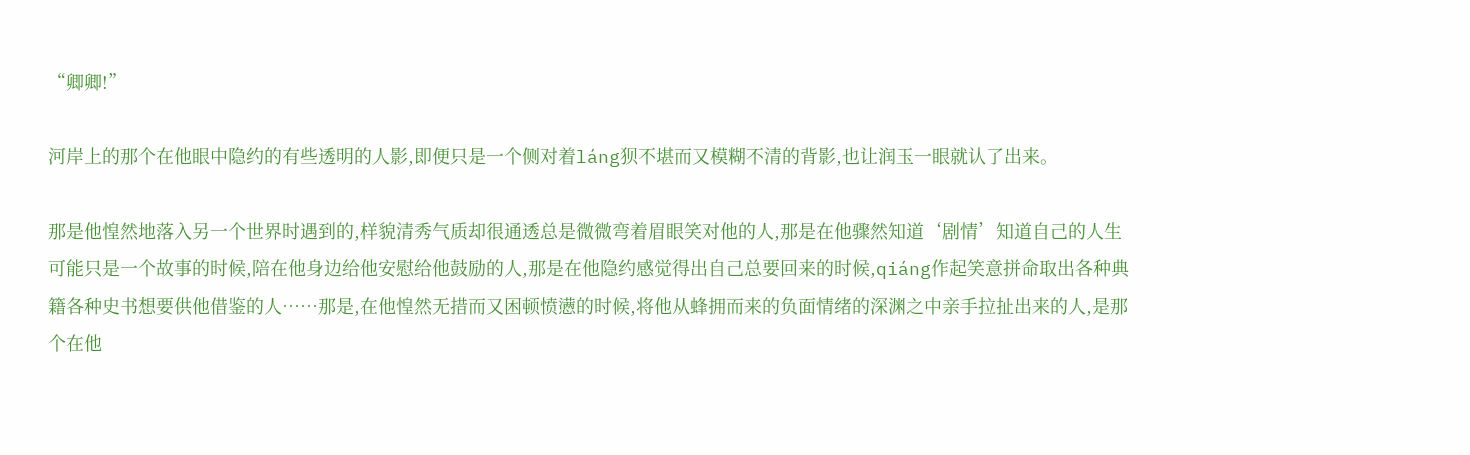“卿卿!”

河岸上的那个在他眼中隐约的有些透明的人影,即便只是一个侧对着láng狈不堪而又模糊不清的背影,也让润玉一眼就认了出来。

那是他惶然地落入另一个世界时遇到的,样貌清秀气质却很通透总是微微弯着眉眼笑对他的人,那是在他骤然知道‘剧情’知道自己的人生可能只是一个故事的时候,陪在他身边给他安慰给他鼓励的人,那是在他隐约感觉得出自己总要回来的时候,qiáng作起笑意拼命取出各种典籍各种史书想要供他借鉴的人……那是,在他惶然无措而又困顿愤懑的时候,将他从蜂拥而来的负面情绪的深渊之中亲手拉扯出来的人,是那个在他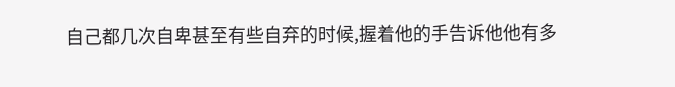自己都几次自卑甚至有些自弃的时候,握着他的手告诉他他有多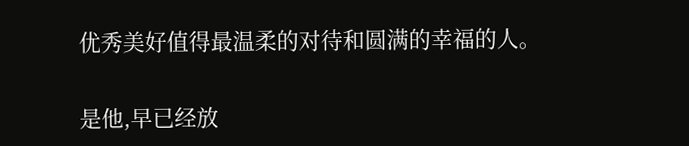优秀美好值得最温柔的对待和圆满的幸福的人。

是他,早已经放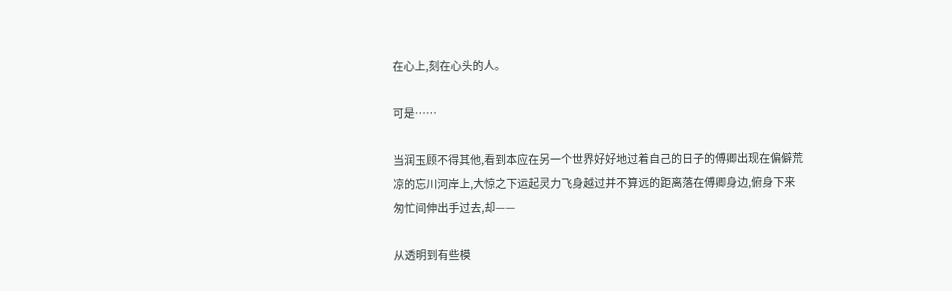在心上,刻在心头的人。

可是……

当润玉顾不得其他,看到本应在另一个世界好好地过着自己的日子的傅卿出现在偏僻荒凉的忘川河岸上,大惊之下运起灵力飞身越过并不算远的距离落在傅卿身边,俯身下来匆忙间伸出手过去,却——

从透明到有些模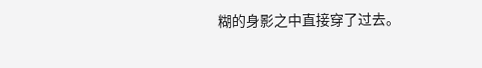糊的身影之中直接穿了过去。